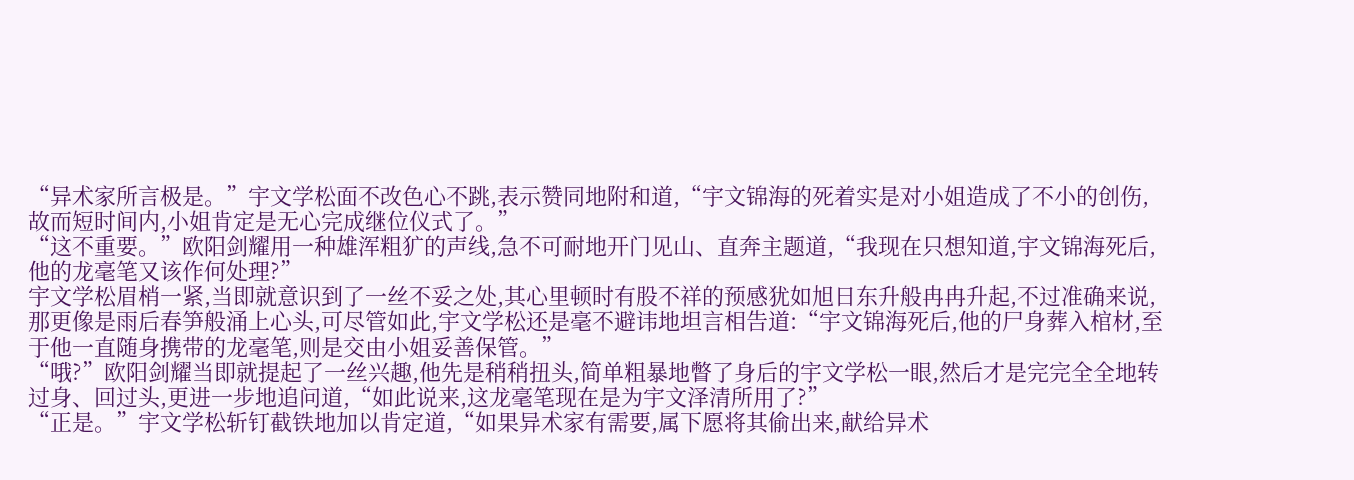“异术家所言极是。”宇文学松面不改色心不跳,表示赞同地附和道,“宇文锦海的死着实是对小姐造成了不小的创伤,故而短时间内,小姐肯定是无心完成继位仪式了。”
“这不重要。”欧阳剑耀用一种雄浑粗犷的声线,急不可耐地开门见山、直奔主题道,“我现在只想知道,宇文锦海死后,他的龙毫笔又该作何处理?”
宇文学松眉梢一紧,当即就意识到了一丝不妥之处,其心里顿时有股不祥的预感犹如旭日东升般冉冉升起,不过准确来说,那更像是雨后春笋般涌上心头,可尽管如此,宇文学松还是毫不避讳地坦言相告道:“宇文锦海死后,他的尸身葬入棺材,至于他一直随身携带的龙毫笔,则是交由小姐妥善保管。”
“哦?”欧阳剑耀当即就提起了一丝兴趣,他先是稍稍扭头,简单粗暴地瞥了身后的宇文学松一眼,然后才是完完全全地转过身、回过头,更进一步地追问道,“如此说来,这龙毫笔现在是为宇文泽清所用了?”
“正是。”宇文学松斩钉截铁地加以肯定道,“如果异术家有需要,属下愿将其偷出来,献给异术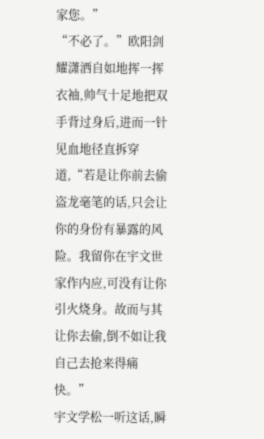家您。”
“不必了。”欧阳剑耀潇洒自如地挥一挥衣袖,帅气十足地把双手背过身后,进而一针见血地径直拆穿道,“若是让你前去偷盗龙毫笔的话,只会让你的身份有暴露的风险。我留你在宇文世家作内应,可没有让你引火烧身。故而与其让你去偷,倒不如让我自己去抢来得痛快。”
宇文学松一听这话,瞬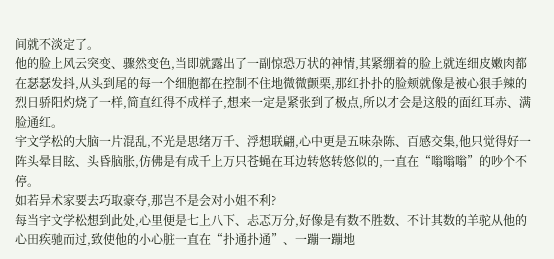间就不淡定了。
他的脸上风云突变、骤然变色,当即就露出了一副惊恐万状的神情,其紧绷着的脸上就连细皮嫩肉都在瑟瑟发抖,从头到尾的每一个细胞都在控制不住地微微颤栗,那红扑扑的脸颊就像是被心狠手辣的烈日骄阳灼烧了一样,简直红得不成样子,想来一定是紧张到了极点,所以才会是这般的面红耳赤、满脸通红。
宇文学松的大脑一片混乱,不光是思绪万千、浮想联翩,心中更是五味杂陈、百感交集,他只觉得好一阵头晕目眩、头昏脑胀,仿佛是有成千上万只苍蝇在耳边转悠转悠似的,一直在“嗡嗡嗡”的吵个不停。
如若异术家要去巧取豪夺,那岂不是会对小姐不利?
每当宇文学松想到此处,心里便是七上八下、忐忑万分,好像是有数不胜数、不计其数的羊驼从他的心田疾驰而过,致使他的小心脏一直在“扑通扑通”、一蹦一蹦地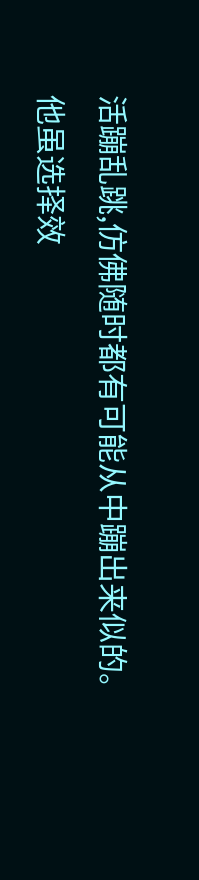活蹦乱跳,仿佛随时都有可能从中蹦出来似的。
他虽选择效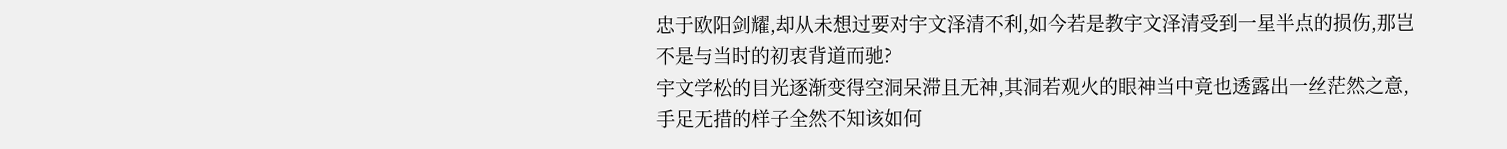忠于欧阳剑耀,却从未想过要对宇文泽清不利,如今若是教宇文泽清受到一星半点的损伤,那岂不是与当时的初衷背道而驰?
宇文学松的目光逐渐变得空洞呆滞且无神,其洞若观火的眼神当中竟也透露出一丝茫然之意,手足无措的样子全然不知该如何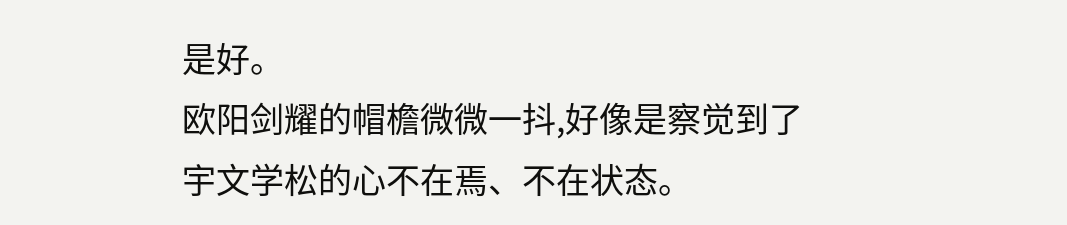是好。
欧阳剑耀的帽檐微微一抖,好像是察觉到了宇文学松的心不在焉、不在状态。